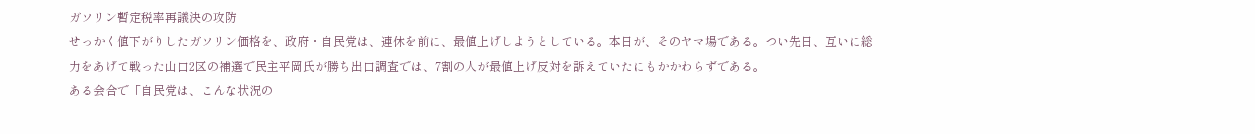ガソリン暫定税率再議決の攻防
せっかく値下がりしたガソリン価格を、政府・自民党は、連休を前に、最値上げしようとしている。本日が、そのヤマ場である。つい先日、互いに総力をあげて戦った山口2区の補選で民主平岡氏が勝ち出口調査では、7割の人が最値上げ反対を訴えていたにもかかわらずである。
ある会合で「自民党は、こんな状況の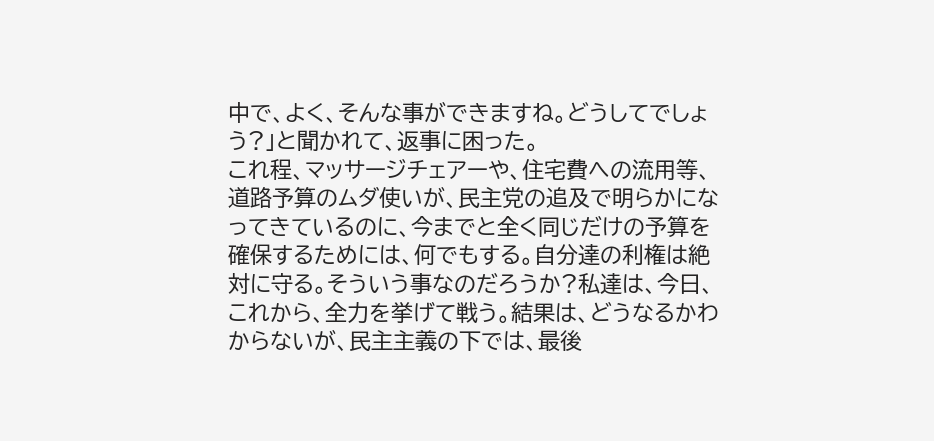中で、よく、そんな事ができますね。どうしてでしょう?」と聞かれて、返事に困った。
これ程、マッサージチェアーや、住宅費への流用等、道路予算のムダ使いが、民主党の追及で明らかになってきているのに、今までと全く同じだけの予算を確保するためには、何でもする。自分達の利権は絶対に守る。そういう事なのだろうか?私達は、今日、これから、全力を挙げて戦う。結果は、どうなるかわからないが、民主主義の下では、最後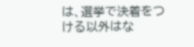は、選挙で決着をつける以外はな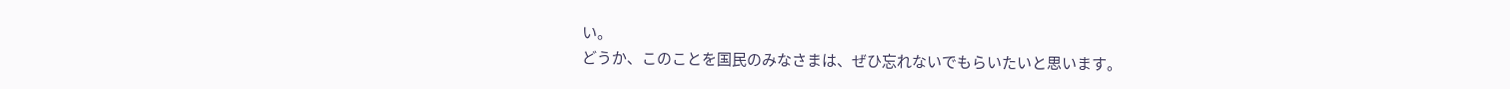い。
どうか、このことを国民のみなさまは、ぜひ忘れないでもらいたいと思います。